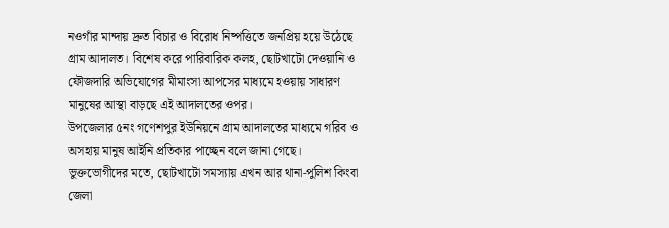নওগাঁর মান্দায় দ্রুত বিচার ও বিরোধ নিষ্পত্তিতে জনপ্রিয় হয়ে উঠেছে গ্রাম আদালত। বিশেষ করে পারিবারিক কলহ, ছোটখাটো দেওয়ানি ও ফৌজদারি অভিযোগের মীমাংসা আপসের মাধ্যমে হওয়ায় সাধারণ মানুষের আস্থা বাড়ছে এই আদালতের ওপর।
উপজেলার ৫নং গণেশপুর ইউনিয়নে গ্রাম আদালতের মাধ্যমে গরিব ও অসহায় মানুষ আইনি প্রতিকার পাচ্ছেন বলে জানা গেছে।
ভুক্তভোগীদের মতে, ছোটখাটো সমস্যায় এখন আর থানা-পুলিশ কিংবা জেলা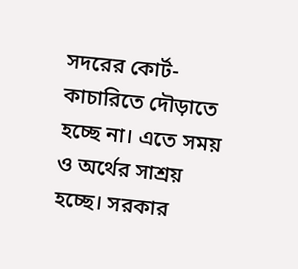সদরের কোর্ট-কাচারিতে দৌড়াতে হচ্ছে না। এতে সময় ও অর্থের সাশ্রয় হচ্ছে। সরকার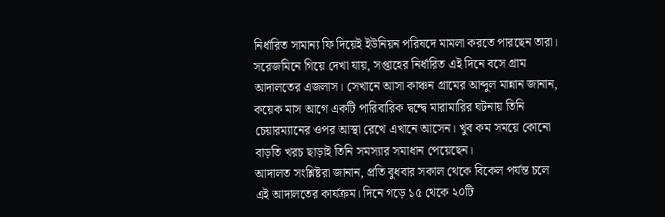নির্ধারিত সামান্য ফি দিয়েই ইউনিয়ন পরিষদে মামলা করতে পারছেন তারা।
সরেজমিনে গিয়ে দেখা যায়, সপ্তাহের নির্ধারিত এই দিনে বসে গ্রাম আদালতের এজলাস। সেখানে আসা কাঞ্চন গ্রামের আব্দুল মান্নান জানান, কয়েক মাস আগে একটি পারিবারিক দ্বন্দ্বে মারামারির ঘটনায় তিনি চেয়ারম্যানের ওপর আস্থা রেখে এখানে আসেন। খুব কম সময়ে কোনো বাড়তি খরচ ছাড়াই তিনি সমস্যার সমাধান পেয়েছেন।
আদালত সংশ্লিষ্টরা জানান, প্রতি বুধবার সকাল থেকে বিকেল পর্যন্ত চলে এই আদালতের কার্যক্রম। দিনে গড়ে ১৫ থেকে ২০টি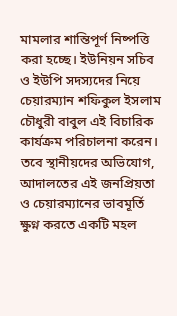মামলার শান্তিপূর্ণ নিষ্পত্তি করা হচ্ছে। ইউনিয়ন সচিব ও ইউপি সদস্যদের নিয়ে চেয়ারম্যান শফিকুল ইসলাম চৌধুরী বাবুল এই বিচারিক কার্যক্রম পরিচালনা করেন।
তবে স্থানীয়দের অভিযোগ, আদালতের এই জনপ্রিয়তা ও চেয়ারম্যানের ভাবমূর্তি ক্ষুণ্ন করতে একটি মহল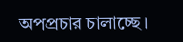অপপ্রচার চালাচ্ছে।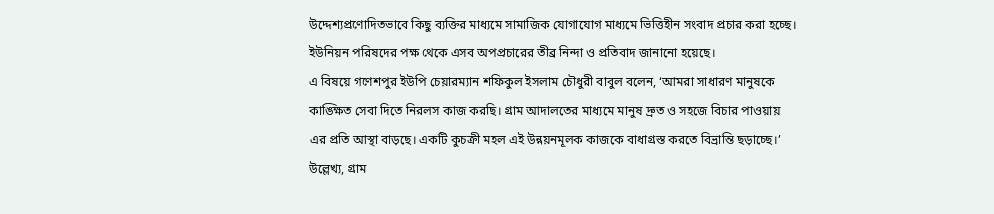উদ্দেশ্যপ্রণোদিতভাবে কিছু ব্যক্তির মাধ্যমে সামাজিক যোগাযোগ মাধ্যমে ভিত্তিহীন সংবাদ প্রচার করা হচ্ছে। ইউনিয়ন পরিষদের পক্ষ থেকে এসব অপপ্রচারের তীব্র নিন্দা ও প্রতিবাদ জানানো হয়েছে।
এ বিষয়ে গণেশপুর ইউপি চেয়ারম্যান শফিকুল ইসলাম চৌধুরী বাবুল বলেন, ‘আমরা সাধারণ মানুষকে কাঙ্ক্ষিত সেবা দিতে নিরলস কাজ করছি। গ্রাম আদালতের মাধ্যমে মানুষ দ্রুত ও সহজে বিচার পাওয়ায় এর প্রতি আস্থা বাড়ছে। একটি কুচক্রী মহল এই উন্নয়নমূলক কাজকে বাধাগ্রস্ত করতে বিভ্রান্তি ছড়াচ্ছে।’
উল্লেখ্য, গ্রাম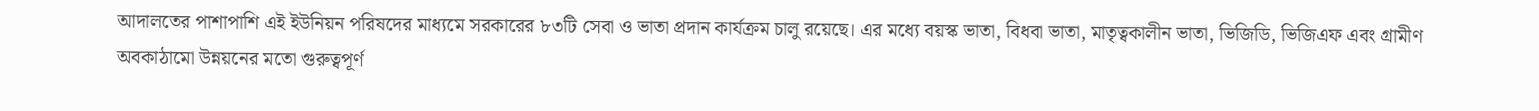আদালতের পাশাপাশি এই ইউনিয়ন পরিষদের মাধ্যমে সরকারের ৮৩টি সেবা ও ভাতা প্রদান কার্যক্রম চালু রয়েছে। এর মধ্যে বয়স্ক ভাতা, বিধবা ভাতা, মাতৃত্বকালীন ভাতা, ভিজিডি, ভিজিএফ এবং গ্রামীণ অবকাঠামো উন্নয়নের মতো গুরুত্বপূর্ণ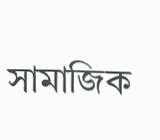সামাজিক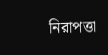নিরাপত্তা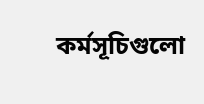কর্মসূচিগুলো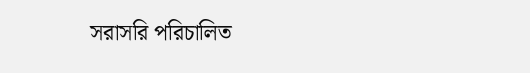সরাসরি পরিচালিত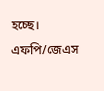হচ্ছে।
এফপি/জেএস